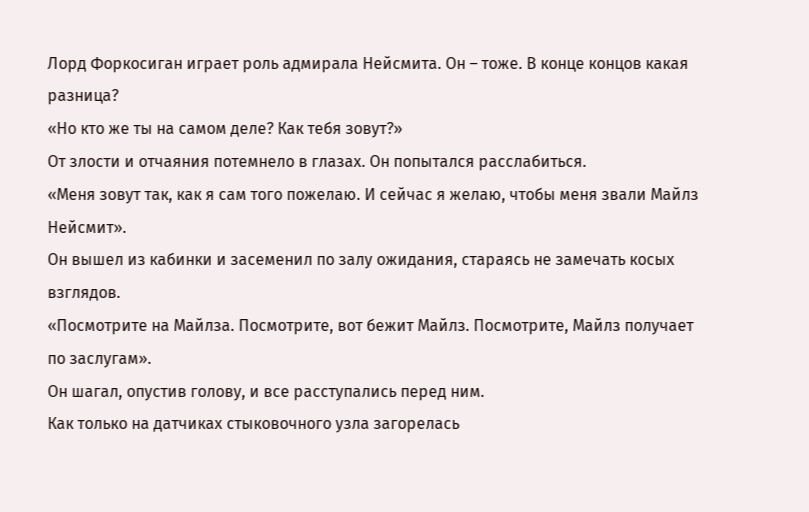Лорд Форкосиган играет роль адмирала Нейсмита. Он – тоже. В конце концов какая разница?
«Но кто же ты на самом деле? Как тебя зовут?»
От злости и отчаяния потемнело в глазах. Он попытался расслабиться.
«Меня зовут так, как я сам того пожелаю. И сейчас я желаю, чтобы меня звали Майлз Нейсмит».
Он вышел из кабинки и засеменил по залу ожидания, стараясь не замечать косых взглядов.
«Посмотрите на Майлза. Посмотрите, вот бежит Майлз. Посмотрите, Майлз получает по заслугам».
Он шагал, опустив голову, и все расступались перед ним.
Как только на датчиках стыковочного узла загорелась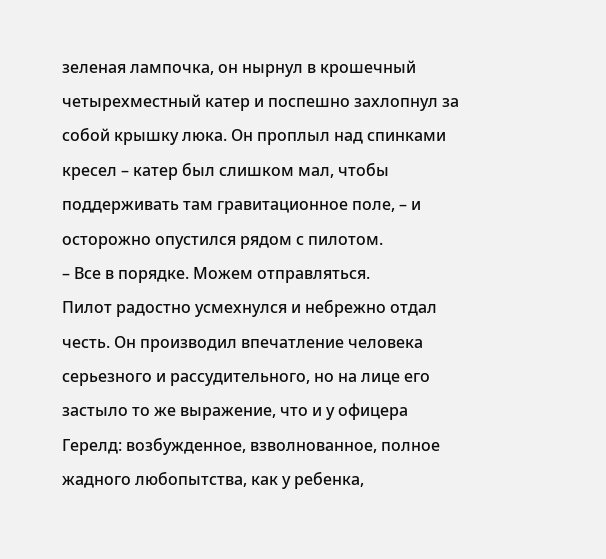зеленая лампочка, он нырнул в крошечный четырехместный катер и поспешно захлопнул за собой крышку люка. Он проплыл над спинками кресел – катер был слишком мал, чтобы поддерживать там гравитационное поле, – и осторожно опустился рядом с пилотом.
– Все в порядке. Можем отправляться.
Пилот радостно усмехнулся и небрежно отдал честь. Он производил впечатление человека серьезного и рассудительного, но на лице его застыло то же выражение, что и у офицера Герелд: возбужденное, взволнованное, полное жадного любопытства, как у ребенка,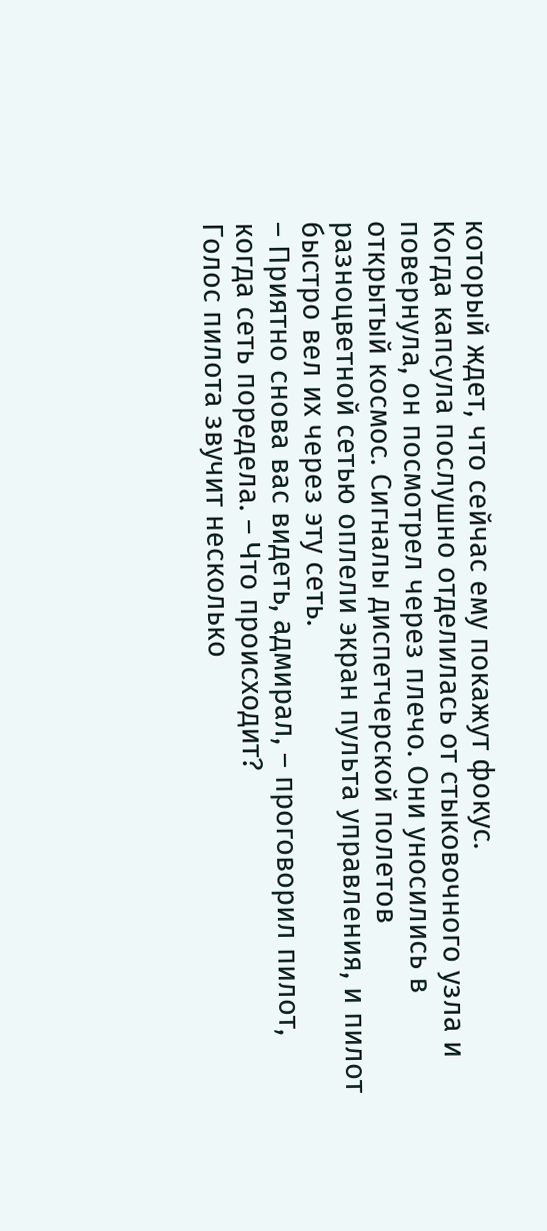который ждет, что сейчас ему покажут фокус.
Когда капсула послушно отделилась от стыковочного узла и повернула, он посмотрел через плечо. Они уносились в открытый космос. Сигналы диспетчерской полетов разноцветной сетью оплели экран пульта управления, и пилот быстро вел их через эту сеть.
– Приятно снова вас видеть, адмирал, – проговорил пилот, когда сеть поредела. – Что происходит?
Голос пилота звучит несколько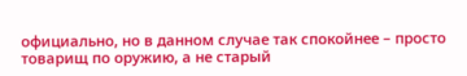официально, но в данном случае так спокойнее – просто товарищ по оружию, а не старый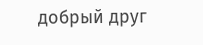добрый друг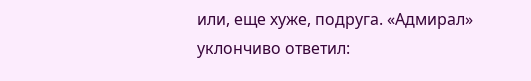или, еще хуже, подруга. «Адмирал» уклончиво ответил: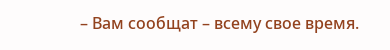– Вам сообщат – всему свое время.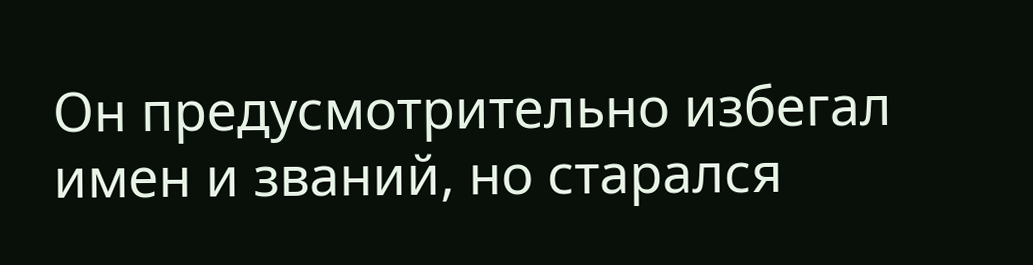Он предусмотрительно избегал имен и званий, но старался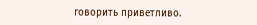говорить приветливо.